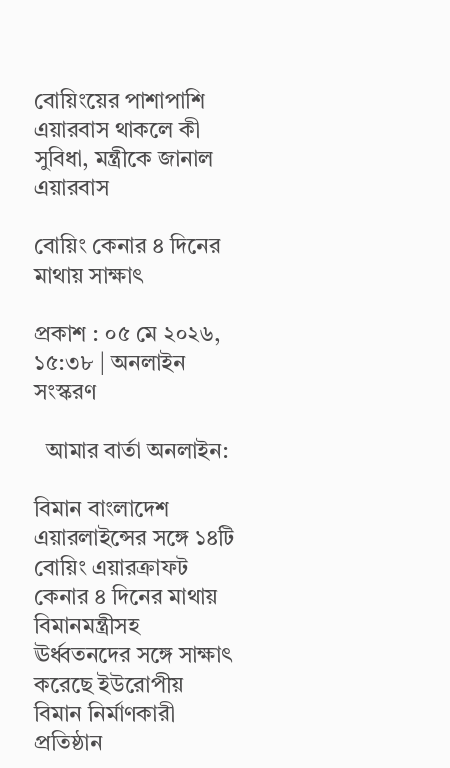বোয়িংয়ের পাশাপাশি এয়ারবাস থাকলে কী সুবিধা, মন্ত্রীকে জানাল এয়ারবাস

বোয়িং কেনার ৪ দিনের মাথায় সাক্ষাৎ

প্রকাশ : ০৫ মে ২০২৬, ১৫:৩৮ | অনলাইন সংস্করণ

  আমার বার্তা অনলাইন:

বিমান বাংলাদেশ এয়ারলাইন্সের সঙ্গে ১৪টি বোয়িং এয়ারক্রাফট কেনার ৪ দিনের মাথায় বিমানমন্ত্রীসহ ঊর্ধ্বতনদের সঙ্গে সাক্ষাৎ করেছে ইউরোপীয় বিমান নির্মাণকারী প্রতিষ্ঠান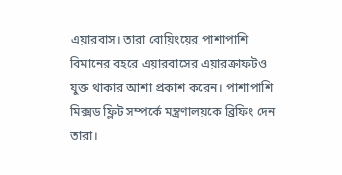এয়ারবাস। তারা বোয়িংয়ের পাশাপাশি বিমানের বহরে এয়ারবাসের এয়ারক্রাফটও যুক্ত থাকার আশা প্রকাশ করেন। পাশাপাশি মিক্সড ফ্লিট সম্পর্কে মন্ত্রণালয়কে ব্রিফিং দেন তারা।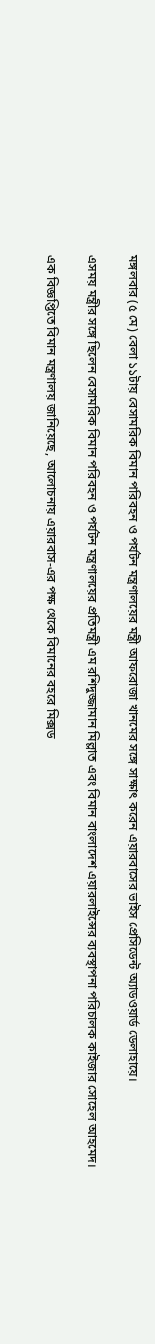মঙ্গলবার (৫ মে) বেলা ১১টায় বেসামরিক বিমান পরিবহন ও পর্যটন মন্ত্রণালয়ের মন্ত্রী আফরোজা খানমের সঙ্গে সাক্ষাৎ করেন এয়ারবাসের ভাইস প্রেসিডেন্ট অ্যাডওয়ার্ড ডেলাহায়ে।

এসময় মন্ত্রীর সঙ্গে ছিলেন বেসামরিক বিমান পরিবহন ও পর্যটন মন্ত্রণালয়ের প্রতিমন্ত্রী এম রশিদুজ্জামান মিল্লাত এবং বিমান বাংলাদেশ এয়ারলাইন্সের ব্যবস্থাপনা পরিচালক কাইজার সোহেল আহমেদ।

এক বিজ্ঞপ্তিতে বিমান মন্ত্রণালয় জানিয়েছে, আলোচনায় এয়ারবাস-এর পক্ষ থেকে বিমানের বহরে মিক্সড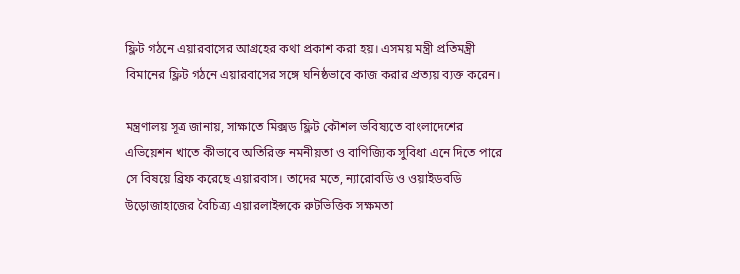ফ্লিট গঠনে এয়ারবাসের আগ্রহের কথা প্রকাশ করা হয়। এসময় মন্ত্রী প্রতিমন্ত্রী বিমানের ফ্লিট গঠনে এয়ারবাসের সঙ্গে ঘনিষ্ঠভাবে কাজ করার প্রত্যয় ব্যক্ত করেন।

মন্ত্রণালয় সূত্র জানায়, সাক্ষাতে মিক্সড ফ্লিট কৌশল ভবিষ্যতে বাংলাদেশের এভিয়েশন খাতে কীভাবে অতিরিক্ত নমনীয়তা ও বাণিজ্যিক সুবিধা এনে দিতে পারে সে বিষয়ে ব্রিফ করেছে এয়ারবাস। তাদের মতে, ন্যারোবডি ও ওয়াইডবডি উড়োজাহাজের বৈচিত্র্য এয়ারলাইন্সকে রুটভিত্তিক সক্ষমতা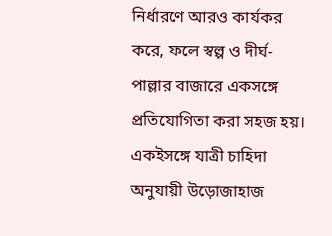নির্ধারণে আরও কার্যকর করে, ফলে স্বল্প ও দীর্ঘ-পাল্লার বাজারে একসঙ্গে প্রতিযোগিতা করা সহজ হয়। একইসঙ্গে যাত্রী চাহিদা অনুযায়ী উড়োজাহাজ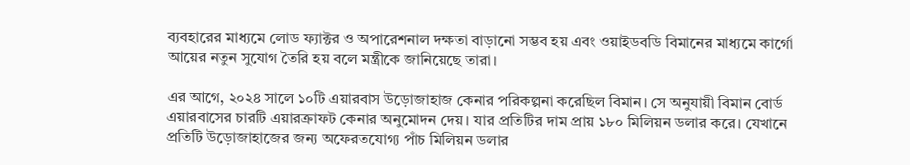ব্যবহারের মাধ্যমে লোড ফ্যাক্টর ও অপারেশনাল দক্ষতা বাড়ানো সম্ভব হয় এবং ওয়াইডবডি বিমানের মাধ্যমে কার্গো আয়ের নতুন সুযোগ তৈরি হয় বলে মন্ত্রীকে জানিয়েছে তারা।

এর আগে, ২০২৪ সালে ১০টি এয়ারবাস উড়োজাহাজ কেনার পরিকল্পনা করেছিল বিমান। সে অনুযায়ী বিমান বোর্ড এয়ারবাসের চারটি এয়ারক্রাফট কেনার অনুমোদন দেয়। যার প্রতিটির দাম প্রায় ১৮০ মিলিয়ন ডলার করে। যেখানে প্রতিটি উড়োজাহাজের জন্য অফেরতযোগ্য পাঁচ মিলিয়ন ডলার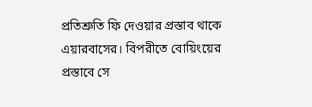প্রতিশ্রুতি ফি দেওয়ার প্রস্তাব থাকে এয়ারবাসের। বিপরীতে বোয়িংয়ের প্রস্তাবে সে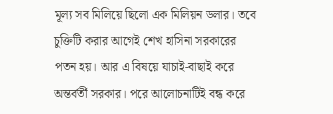মূল্য সব মিলিয়ে ছিলো এক মিলিয়ন ডলার। তবে চুক্তিটি করার আগেই শেখ হাসিনা সরকারের পতন হয়। আর এ বিষয়ে যাচাই-বাছাই করে অন্তর্বর্তী সরকার। পরে আলোচনাটিই বন্ধ করে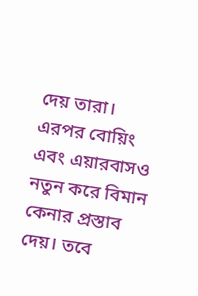দেয় তারা। এরপর বোয়িং এবং এয়ারবাসও নতুন করে বিমান কেনার প্রস্তাব দেয়। তবে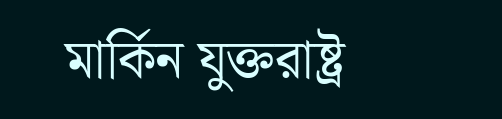মার্কিন যুক্তরাষ্ট্র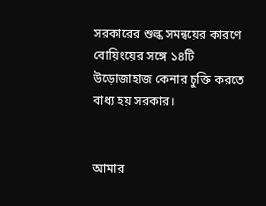সরকারের শুল্ক সমন্বয়ের কারণে বোয়িংয়ের সঙ্গে ১৪টি উড়োজাহাজ কেনার চুক্তি করতে বাধ্য হয় সরকার।


আমার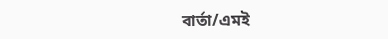বার্তা/এমই